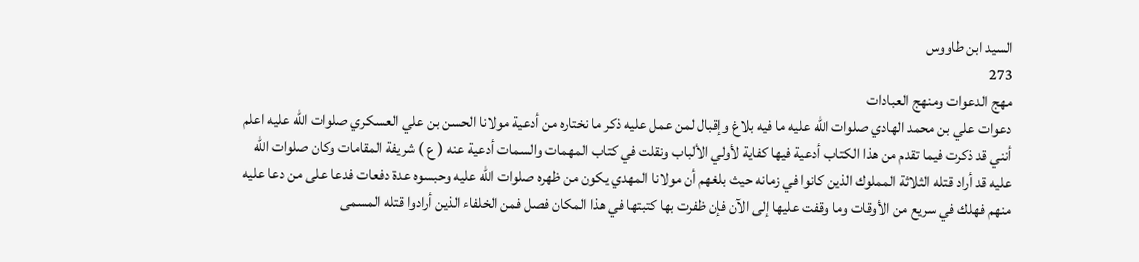السيد ابن طاووس
273
مهج الدعوات ومنهج العبادات
دعوات علي بن محمد الهادي صلوات الله عليه ما فيه بلاغ وإقبال لمن عمل عليه ذكر ما نختاره من أدعية مولانا الحسن بن علي العسكري صلوات الله عليه اعلم أنني قد ذكرت فيما تقدم من هذا الكتاب أدعية فيها كفاية لأولي الألباب ونقلت في كتاب المهمات والسمات أدعية عنه ( ع ) شريفة المقامات وكان صلوات الله عليه قد أراد قتله الثلاثة المملوك الذين كانوا في زمانه حيث بلغهم أن مولانا المهدي يكون من ظهره صلوات الله عليه وحبسوه عدة دفعات فدعا على من دعا عليه منهم فهلك في سريع من الأوقات وما وقفت عليها إلى الآن فإن ظفرت بها كتبتها في هذا المكان فصل فمن الخلفاء الذين أرادوا قتله المسمى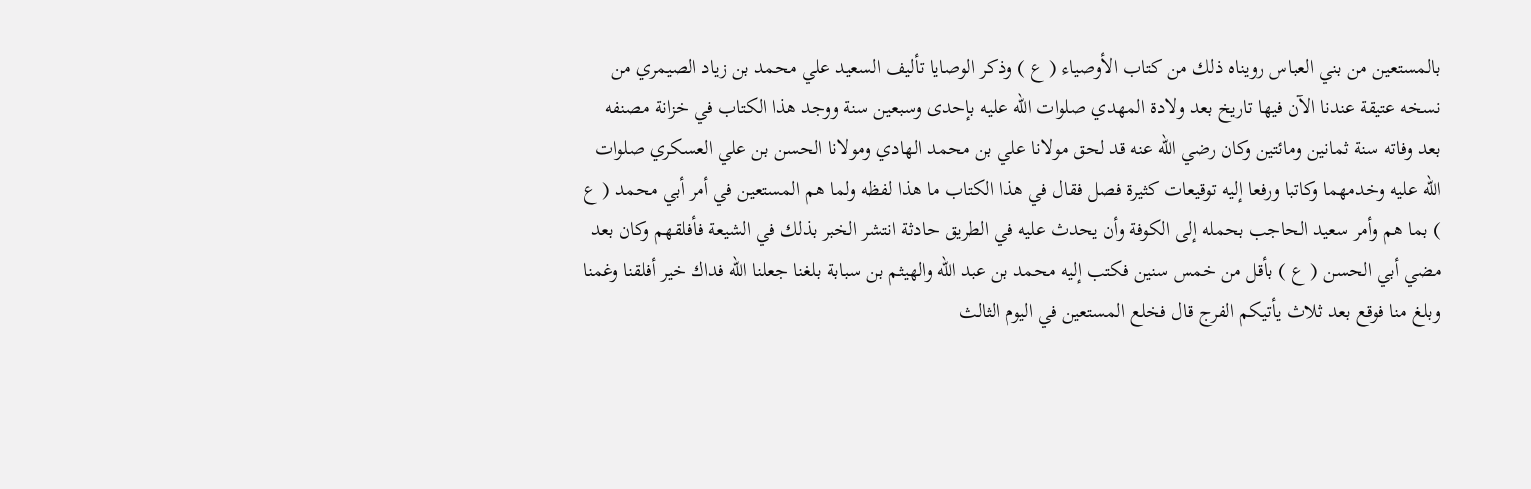بالمستعين من بني العباس رويناه ذلك من كتاب الأوصياء ( ع ) وذكر الوصايا تأليف السعيد علي محمد بن زياد الصيمري من نسخه عتيقة عندنا الآن فيها تاريخ بعد ولادة المهدي صلوات الله عليه بإحدى وسبعين سنة ووجد هذا الكتاب في خزانة مصنفه بعد وفاته سنة ثمانين ومائتين وكان رضي الله عنه قد لحق مولانا علي بن محمد الهادي ومولانا الحسن بن علي العسكري صلوات الله عليه وخدمهما وكاتبا ورفعا إليه توقيعات كثيرة فصل فقال في هذا الكتاب ما هذا لفظه ولما هم المستعين في أمر أبي محمد ( ع ) بما هم وأمر سعيد الحاجب بحمله إلى الكوفة وأن يحدث عليه في الطريق حادثة انتشر الخبر بذلك في الشيعة فأفلقهم وكان بعد مضي أبي الحسن ( ع ) بأقل من خمس سنين فكتب إليه محمد بن عبد الله والهيثم بن سبابة بلغنا جعلنا الله فداك خير أفلقنا وغمنا وبلغ منا فوقع بعد ثلاث يأتيكم الفرج قال فخلع المستعين في اليوم الثالث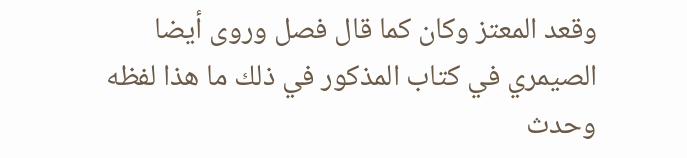وقعد المعتز وكان كما قال فصل وروى أيضا الصيمري في كتاب المذكور في ذلك ما هذا لفظه وحدث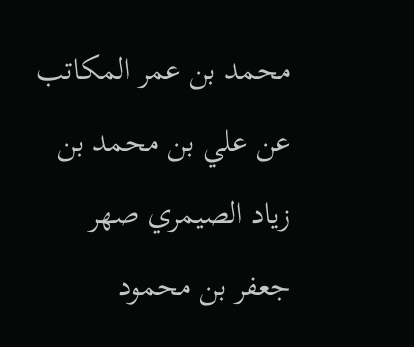محمد بن عمر المكاتب عن علي بن محمد بن زياد الصيمري صهر جعفر بن محمود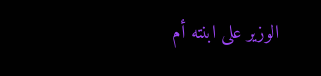الوزير على ابنته أم